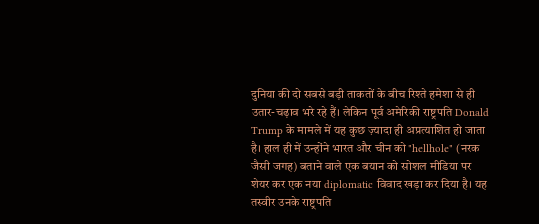दुनिया की दो सबसे बड़ी ताकतों के बीच रिश्ते हमेशा से ही उतार-चढ़ाव भरे रहे हैं। लेकिन पूर्व अमेरिकी राष्ट्रपति Donald Trump के मामले में यह कुछ ज़्यादा ही अप्रत्याशित हो जाता है। हाल ही में उन्होंने भारत और चीन को "hellhole" (नरक जैसी जगह) बताने वाले एक बयान को सोशल मीडिया पर शेयर कर एक नया diplomatic विवाद खड़ा कर दिया है। यह तस्वीर उनके राष्ट्रपति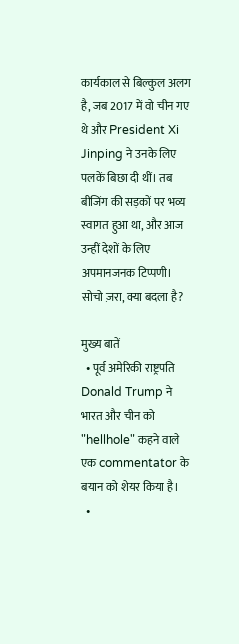कार्यकाल से बिल्कुल अलग है, जब 2017 में वो चीन गए थे और President Xi Jinping ने उनके लिए पलकें बिछा दी थीं। तब बीजिंग की सड़कों पर भव्य स्वागत हुआ था, और आज उन्हीं देशों के लिए अपमानजनक टिप्पणी। सोचो ज़रा, क्या बदला है?

मुख्य बातें
  • पूर्व अमेरिकी राष्ट्रपति Donald Trump ने भारत और चीन को "hellhole" कहने वाले एक commentator के बयान को शेयर किया है।
  •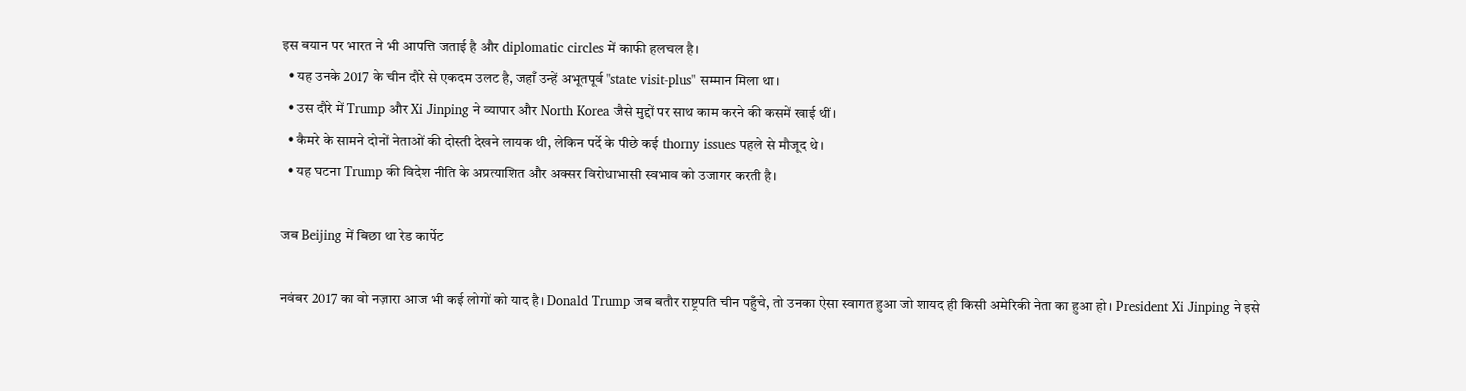इस बयान पर भारत ने भी आपत्ति जताई है और diplomatic circles में काफी हलचल है।
  • यह उनके 2017 के चीन दौरे से एकदम उलट है, जहाँ उन्हें अभूतपूर्व "state visit-plus" सम्मान मिला था।
  • उस दौरे में Trump और Xi Jinping ने व्यापार और North Korea जैसे मुद्दों पर साथ काम करने की कसमें खाई थीं।
  • कैमरे के सामने दोनों नेताओं की दोस्ती देखने लायक थी, लेकिन पर्दे के पीछे कई thorny issues पहले से मौजूद थे।
  • यह घटना Trump की विदेश नीति के अप्रत्याशित और अक्सर विरोधाभासी स्वभाव को उजागर करती है।

जब Beijing में बिछा था रेड कार्पेट

नवंबर 2017 का वो नज़ारा आज भी कई लोगों को याद है। Donald Trump जब बतौर राष्ट्रपति चीन पहुँचे, तो उनका ऐसा स्वागत हुआ जो शायद ही किसी अमेरिकी नेता का हुआ हो। President Xi Jinping ने इसे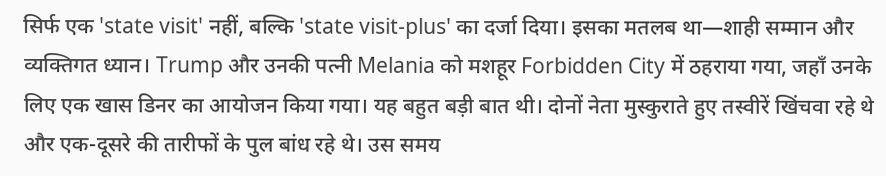सिर्फ एक 'state visit' नहीं, बल्कि 'state visit-plus' का दर्जा दिया। इसका मतलब था—शाही सम्मान और व्यक्तिगत ध्यान। Trump और उनकी पत्नी Melania को मशहूर Forbidden City में ठहराया गया, जहाँ उनके लिए एक खास डिनर का आयोजन किया गया। यह बहुत बड़ी बात थी। दोनों नेता मुस्कुराते हुए तस्वीरें खिंचवा रहे थे और एक-दूसरे की तारीफों के पुल बांध रहे थे। उस समय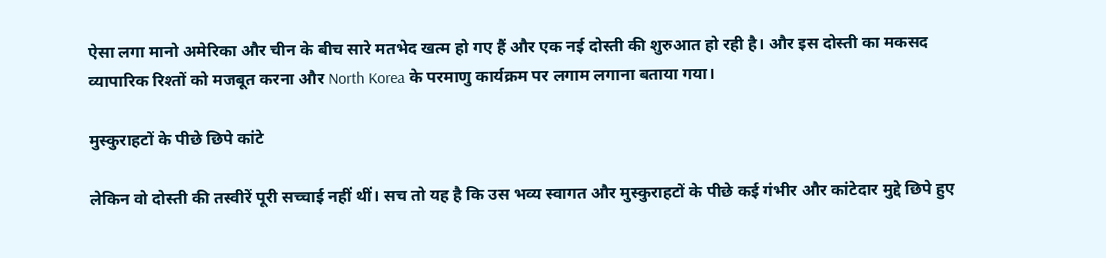ऐसा लगा मानो अमेरिका और चीन के बीच सारे मतभेद खत्म हो गए हैं और एक नई दोस्ती की शुरुआत हो रही है। और इस दोस्ती का मकसद व्यापारिक रिश्तों को मजबूत करना और North Korea के परमाणु कार्यक्रम पर लगाम लगाना बताया गया।

मुस्कुराहटों के पीछे छिपे कांटे

लेकिन वो दोस्ती की तस्वीरें पूरी सच्चाई नहीं थीं। सच तो यह है कि उस भव्य स्वागत और मुस्कुराहटों के पीछे कई गंभीर और कांटेदार मुद्दे छिपे हुए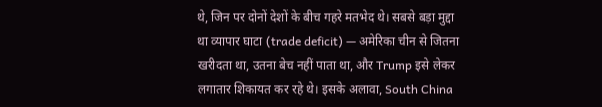थे, जिन पर दोनों देशों के बीच गहरे मतभेद थे। सबसे बड़ा मुद्दा था व्यापार घाटा (trade deficit) — अमेरिका चीन से जितना खरीदता था, उतना बेच नहीं पाता था, और Trump इसे लेकर लगातार शिकायत कर रहे थे। इसके अलावा, South China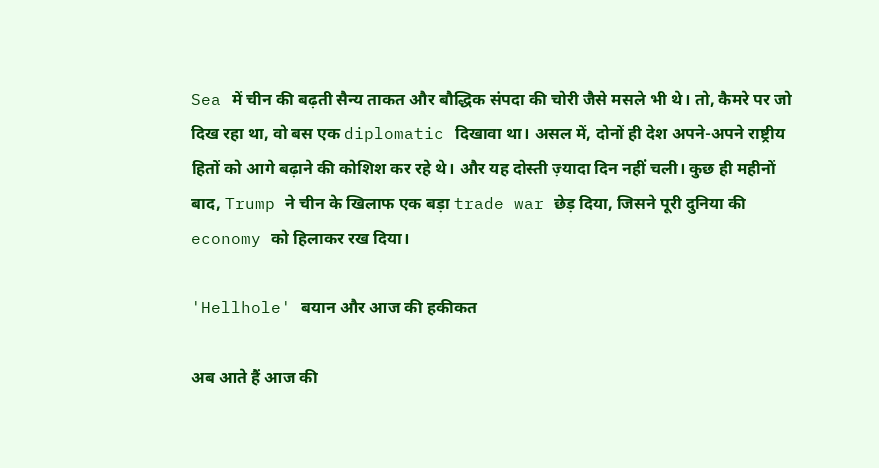Sea में चीन की बढ़ती सैन्य ताकत और बौद्धिक संपदा की चोरी जैसे मसले भी थे। तो, कैमरे पर जो दिख रहा था, वो बस एक diplomatic दिखावा था। असल में, दोनों ही देश अपने-अपने राष्ट्रीय हितों को आगे बढ़ाने की कोशिश कर रहे थे। और यह दोस्ती ज़्यादा दिन नहीं चली। कुछ ही महीनों बाद, Trump ने चीन के खिलाफ एक बड़ा trade war छेड़ दिया, जिसने पूरी दुनिया की economy को हिलाकर रख दिया।

'Hellhole' बयान और आज की हकीकत

अब आते हैं आज की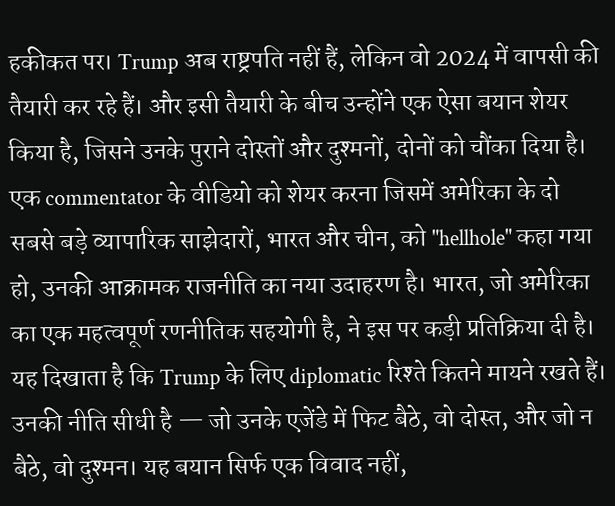हकीकत पर। Trump अब राष्ट्रपति नहीं हैं, लेकिन वो 2024 में वापसी की तैयारी कर रहे हैं। और इसी तैयारी के बीच उन्होंने एक ऐसा बयान शेयर किया है, जिसने उनके पुराने दोस्तों और दुश्मनों, दोनों को चौंका दिया है। एक commentator के वीडियो को शेयर करना जिसमें अमेरिका के दो सबसे बड़े व्यापारिक साझेदारों, भारत और चीन, को "hellhole" कहा गया हो, उनकी आक्रामक राजनीति का नया उदाहरण है। भारत, जो अमेरिका का एक महत्वपूर्ण रणनीतिक सहयोगी है, ने इस पर कड़ी प्रतिक्रिया दी है। यह दिखाता है कि Trump के लिए diplomatic रिश्ते कितने मायने रखते हैं। उनकी नीति सीधी है — जो उनके एजेंडे में फिट बैठे, वो दोस्त, और जो न बैठे, वो दुश्मन। यह बयान सिर्फ एक विवाद नहीं,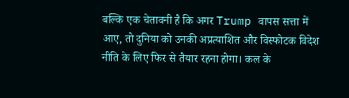बल्कि एक चेतावनी है कि अगर Trump वापस सत्ता में आए, तो दुनिया को उनकी अप्रत्याशित और विस्फोटक विदेश नीति के लिए फिर से तैयार रहना होगा। कल के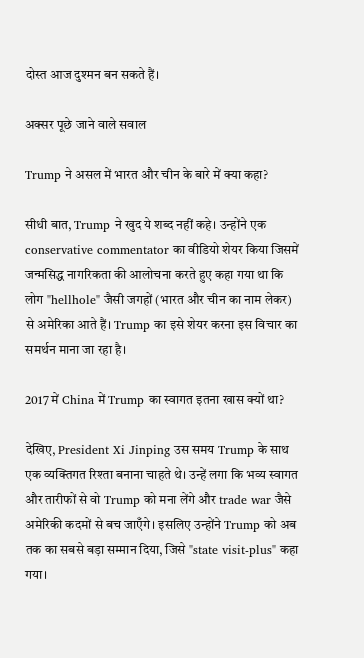दोस्त आज दुश्मन बन सकते हैं।

अक्सर पूछे जाने वाले सवाल

Trump ने असल में भारत और चीन के बारे में क्या कहा?

सीधी बात, Trump ने खुद ये शब्द नहीं कहे। उन्होंने एक conservative commentator का वीडियो शेयर किया जिसमें जन्मसिद्ध नागरिकता की आलोचना करते हुए कहा गया था कि लोग "hellhole" जैसी जगहों (भारत और चीन का नाम लेकर) से अमेरिका आते हैं। Trump का इसे शेयर करना इस विचार का समर्थन माना जा रहा है।

2017 में China में Trump का स्वागत इतना खास क्यों था?

देखिए, President Xi Jinping उस समय Trump के साथ एक व्यक्तिगत रिश्ता बनाना चाहते थे। उन्हें लगा कि भव्य स्वागत और तारीफों से वो Trump को मना लेंगे और trade war जैसे अमेरिकी कदमों से बच जाएँगे। इसलिए उन्होंने Trump को अब तक का सबसे बड़ा सम्मान दिया, जिसे "state visit-plus" कहा गया।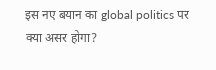इस नए बयान का global politics पर क्या असर होगा?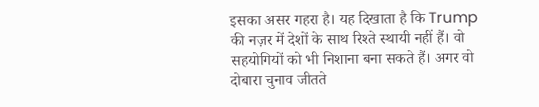इसका असर गहरा है। यह दिखाता है कि Trump की नज़र में देशों के साथ रिश्ते स्थायी नहीं हैं। वो सहयोगियों को भी निशाना बना सकते हैं। अगर वो दोबारा चुनाव जीतते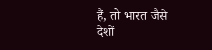हैं, तो भारत जैसे देशों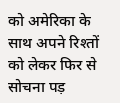को अमेरिका के साथ अपने रिश्तों को लेकर फिर से सोचना पड़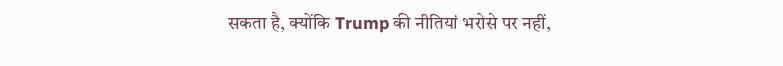सकता है, क्योंकि Trump की नीतियां भरोसे पर नहीं,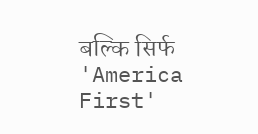बल्कि सिर्फ 'America First'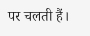पर चलती हैं।